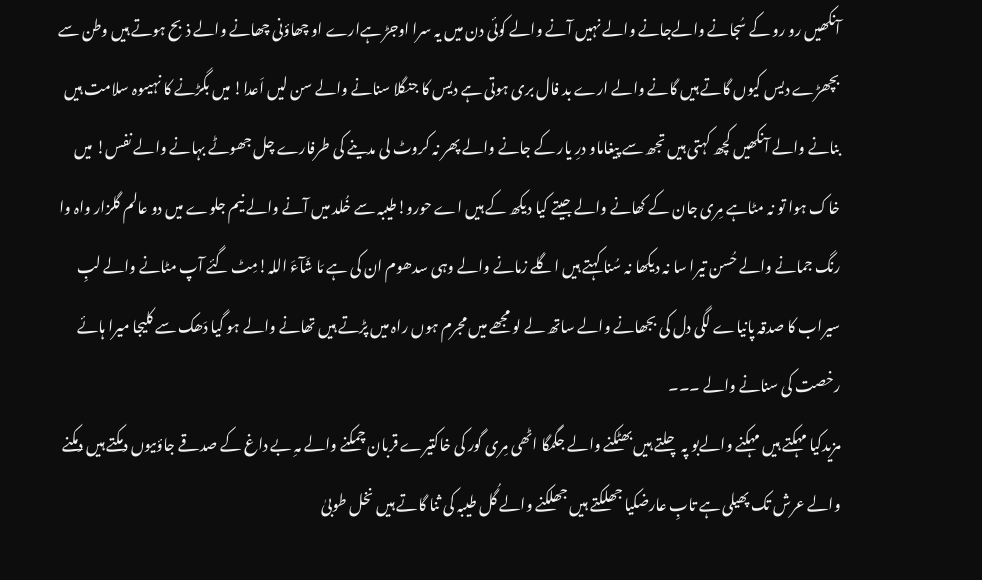آنکھیں رو رو کے سُجانے والےجانے والے نہیں آنے والے کوئی دن میں یہ سرا اوجڑ ہےارے او چھاؤنی چھانے والے ذبح ہوتے ہیں وطن سے بچھڑے دیس کیوں گاتے ہیں گانے والے ارے بد فال بری ہوتی ہے دیس کا جنگلا سنانے والے سن لیں اَعدا! میں بگڑنے کا نہیںوہ سلامت ہیں بنانے والے آنکھیں کچھ کہتی ہیں تجھ سے پیغاماو درِ یار کے جانے والے پھر نہ کروٹ لی مدینے کی طرفارے چل جھوٹے بہانے والے نفس! میں خاک ہوا تو نہ مٹاہے مِری جان کے کھانے والے جیتے کیا دیکھ کے ہیں اے حورو!طیبہ سے خُلد میں آنے والے نیم جلوے میں دو عالم گلزار واہ وا رنگ جمانے والے حُسن تیرا سا نہ دیکھا نہ سُنا کہتے ہیں اگلے زمانے والے وہی سدھوم ان کی ہے مَا شَآءَ اللہ!مِٹ گئے آپ مٹانے والے لبِ سیراب کا صدقہ پانیاے لگی دل کی بجھانے والے ساتھ لے لو مجھے میں مجرم ہوں راہ میں پڑتے ہیں تھانے والے ہو گیا دَھک سے کلیجا میرا ہائے رخصت کی سنانے والے ۔۔۔
مزیدکیا مہکتے ہیں مہکنے والےبو پہ چلتے ہیں بھٹکنے والے جگمگا اٹھی مِری گور کی خاکتیرے قربان چمکنے والے مہِ بے داغ کے صدقے جاؤںیوں دمکتے ہیں دمکنے والے عرش تک پھیلی ہے تابِ عارضکیا جھلکتے ہیں جھلکنے والے گُل طیبہ کی ثنا گاتے ہیں نخل طوبیٰ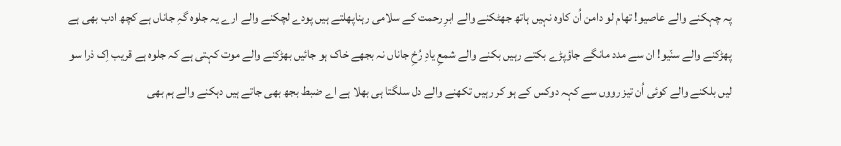پہ چہکنے والے عاصیو! تھام لو دامن اُن کاوہ نہیں ہاتھ جھٹکنے والے ابرِ رحمت کے سلامی رہناپھلتے ہیں پودے لچکنے والے ارے یہ جلوہ گہِ جاناں ہے کچھ ادب بھی ہے پھڑکنے والے سنّیو! ان سے مدد مانگے جاؤپڑے بکتے رہیں بکنے والے شمعِ یادِ رُخِ جاناں نہ بجھے خاک ہو جائیں بھڑکنے والے موت کہتی ہے کہ جلوہ ہے قریب اِک ذرا سو لیں بلکنے والے کوئی اُن تیز رووں سے کہہ دوکس کے ہو کر رہیں تکھنے والے دل سلگتا ہی بھلا ہے اے ضبط بجھ بھی جاتے ہیں دہکنے والے ہم بھی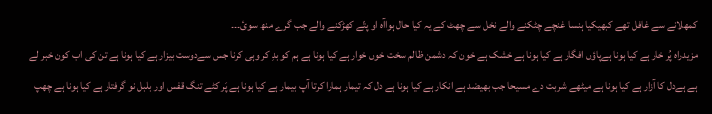کمھلانے سے غافل تھے کبھیکیا ہنسا غنچے چٹکنے والے نخل سے چھٹ کے یہ کیا حال ہواآہ او پتّے کھڑکنے والے جب گرے منھ سوئ۔۔۔
مزیدراہ پُر خار ہے کیا ہونا ہےپاؤں افگار ہے کیا ہونا ہے خشک ہے خون کہ دشمن ظالم سخت خوں خوار ہے کیا ہونا ہے ہم کو بدِ کر وہی کرنا جس سےدوست بیزار ہے کیا ہونا ہے تن کی اب کون خبر لے ہے ہےدل کا آزار ہے کیا ہونا ہے میٹھے شربت دے مسیحا جب بھیضد ہے انکار ہے کیا ہونا ہے دل کہ تیمار ہمارا کرتا آپ بیمار ہے کیا ہونا ہے پَر کٹے تنگ قفس اور بلبل نو گرفتار ہے کیا ہونا ہے چھپ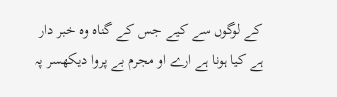کے لوگوں سے کیے جس کے گناہ وہ خبر دار ہے کیا ہونا ہے ارے او مجرم بے پروا دیکھسر پہ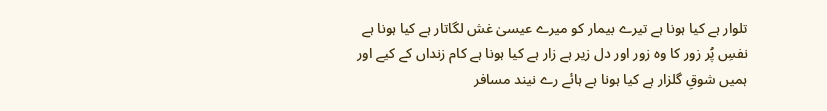تلوار ہے کیا ہونا ہے تیرے بیمار کو میرے عیسیٰ غش لگاتار ہے کیا ہونا ہے نفسِ پُر زور کا وہ زور اور دل زیر ہے زار ہے کیا ہونا ہے کام زنداں کے کیے اور ہمیں شوقِ گلزار ہے کیا ہونا ہے ہائے رے نیند مسافر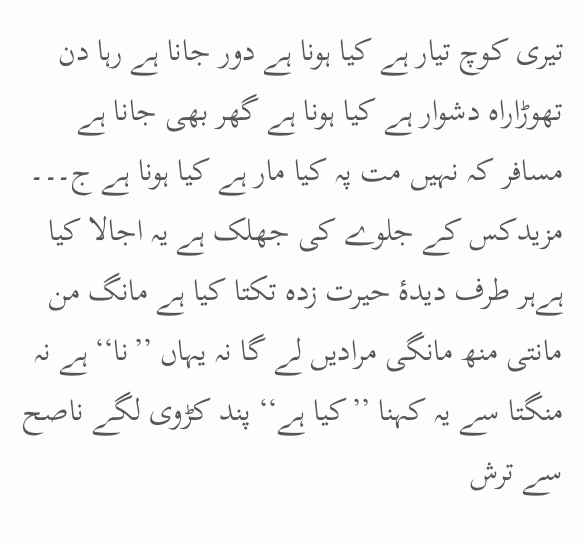تیری کوچ تیار ہے کیا ہونا ہے دور جانا ہے رہا دن تھوڑاراہ دشوار ہے کیا ہونا ہے گھر بھی جانا ہے مسافر کہ نہیں مت پہ کیا مار ہے کیا ہونا ہے ج۔۔۔
مزیدکس کے جلوے کی جھلک ہے یہ اجالا کیا ہےہر طرف دیدۂ حیرت زدہ تکتا کیا ہے مانگ من مانتی منھ مانگی مرادیں لے گا نہ یہاں ’’نا‘‘ ہے نہ منگتا سے یہ کہنا ’’کیا ہے‘‘ پند کڑوی لگے ناصح سے ترش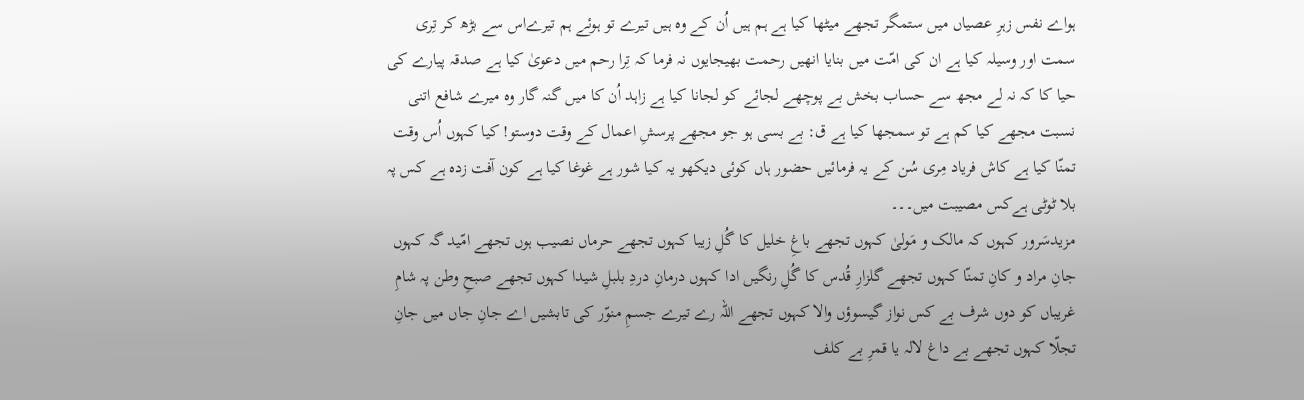ہواے نفس زہرِ عصیاں میں ستمگر تجھے میٹھا کیا ہے ہم ہیں اُن کے وہ ہیں تیرے تو ہوئے ہم تیرےاس سے بڑھ کر تِری سمت اور وسیلہ کیا ہے ان کی امّت میں بنایا انھیں رحمت بھیجایوں نہ فرما کہ تِرا رحم میں دعویٰ کیا ہے صدقہ پیارے کی حیا کا کہ نہ لے مجھ سے حساب بخش بے پوچھے لجائے کو لجانا کیا ہے زاہد اُن کا میں گنہ گار وہ میرے شافع اتنی نسبت مجھے کیا کم ہے تو سمجھا کیا ہے ق: بے بسی ہو جو مجھے پرسشِ اعمال کے وقت دوستو! کیا کہوں اُس وقت تمنّا کیا ہے کاش فریاد مِری سُن کے یہ فرمائیں حضور ہاں کوئی دیکھو یہ کیا شور ہے غوغا کیا ہے کون آفت زدہ ہے کس پہ بلا ٹوٹی ہےکس مصیبت میں۔۔۔
مزیدسَرور کہوں کہ مالک و مَولیٰ کہوں تجھے باغِ خلیل کا گُلِ زیبا کہوں تجھے حرماں نصیب ہوں تجھے امّید گہ کہوں جانِ مراد و کانِ تمنّا کہوں تجھے گلزارِ قُدس کا گُلِ رنگیں ادا کہوں درمانِ دردِ بلبلِ شیدا کہوں تجھے صبحِ وطن پہ شامِ غریباں کو دوں شرف بے کس نواز گیسوؤں والا کہوں تجھے اللہ رے تیرے جسمِ منوّر کی تابشیں اے جانِ جاں میں جانِ تجلّا کہوں تجھے بے داغ لالہ یا قمرِ بے کلف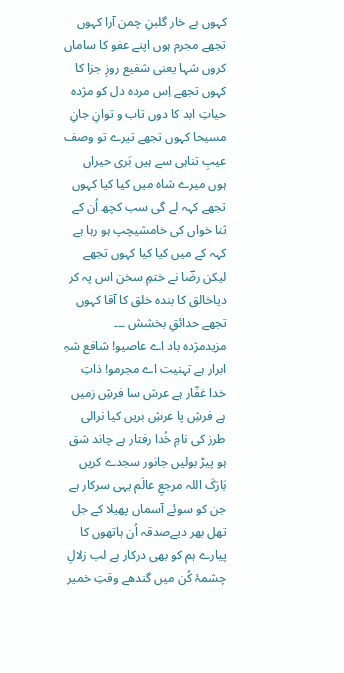کہوں بے خار گلبنِ چمن آرا کہوں تجھے مجرم ہوں اپنے عفو کا ساماں کروں شہا یعنی شفیع روزِ جزا کا کہوں تجھے اِس مردہ دل کو مژدہ حیاتِ ابد کا دوں تاب و توانِ جانِ مسیحا کہوں تجھے تیرے تو وصف عیبِ تناہی سے ہیں بَری حیراں ہوں میرے شاہ میں کیا کیا کہوں تجھے کہہ لے گی سب کچھ اُن کے ثنا خواں کی خامشیچپ ہو رہا ہے کہہ کے میں کیا کیا کہوں تجھے لیکن رضؔا نے ختمِ سخن اس پہ کر دیاخالق کا بندہ خلق کا آقا کہوں تجھے حدائقِ بخشش ۔۔۔
مزیدمژدہ باد اے عاصیو! شافع شہِ ابرار ہے تہنیت اے مجرمو! ذاتِ خدا غفّار ہے عرش سا فرشِ زمیں ہے فرشِ پا عرشِ بریں کیا نرالی طرز کی نامِ خُدا رفتار ہے چاند شق ہو پیڑ بولیں جانور سجدے کریں بَارَکَ اللہ مرجعِ عالَم یہی سرکار ہے جن کو سوئے آسماں پھیلا کے جل تھل بھر دیےصدقہ اُن ہاتھوں کا پیارے ہم کو بھی درکار ہے لب زلالِ چشمۂ کُن میں گندھے وقتِ خمیر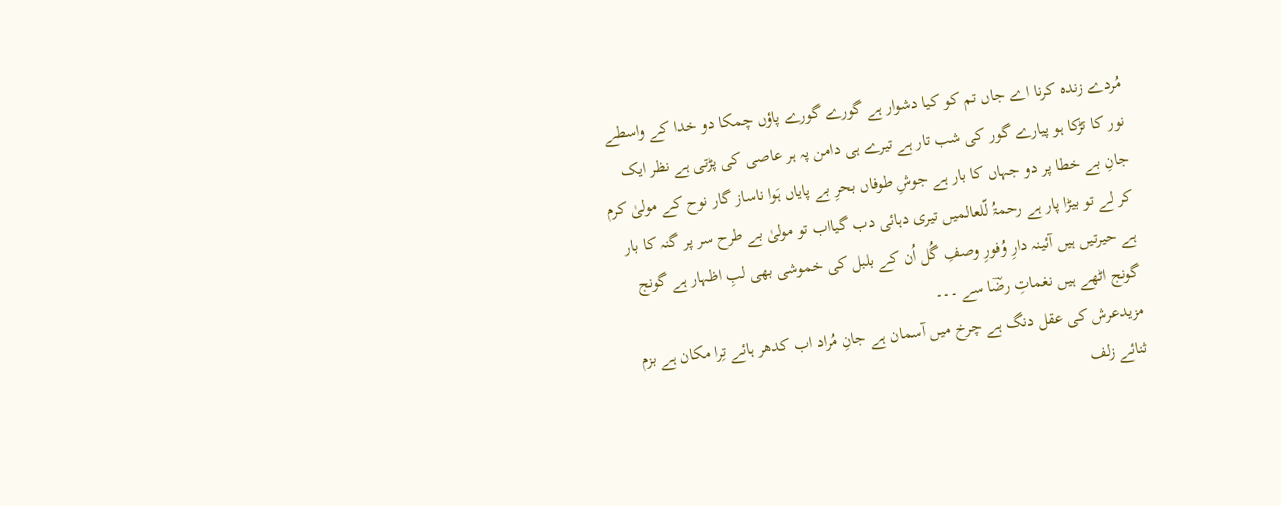مُردے زندہ کرنا اے جاں تم کو کیا دشوار ہے گورے گورے پاؤں چمکا دو خدا کے واسطے نور کا تڑکا ہو پیارے گور کی شب تار ہے تیرے ہی دامن پہ ہر عاصی کی پڑتی ہے نظر ایک جانِ بے خطا پر دو جہاں کا بار ہے جوشِ طوفاں بحرِ بے پایاں ہَوا ناساز گار نوح کے مولیٰ کرم کر لے تو بیڑا پار ہے رحمۃُ لّلعالمیں تیری دہائی دب گیااب تو مولیٰ بے طرح سر پر گنہ کا بار ہے حیرتیں ہیں آئینہ دارِ وُفورِ وصفِ گُل اُن کے بلبل کی خموشی بھی لبِ اظہار ہے گونج گونج اٹھے ہیں نغماتِ رضؔا سے ۔۔۔
مزیدعرش کی عقل دنگ ہے چرخ میں آسمان ہے جانِ مُراد اب کدھر ہائے تِرا مکان ہے بزم ثنائے زلف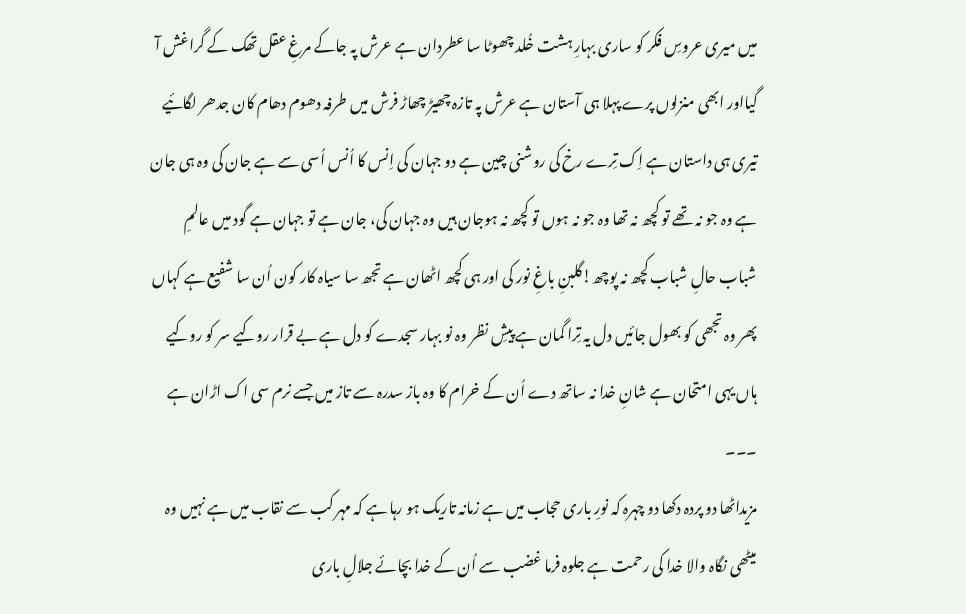میں میری عروسِ فکر کو ساری بہارِ ہشت خُلد چھوٹا سا عطردان ہے عرش پہ جاکے مرغِ عقل تھک کے گراغش آ گیااور ابھی منزلوں پرے پہلا ہی آستان ہے عرش پہ تازہ چھیڑ چھاڑ فرش میں طرفہ دھوم دھام کان جدھر لگائیے تیری ہی داستان ہے اِک تِرے رخ کی روشنی چین ہے دو جہان کی اِنس کا اُنس اُسی سے ہے جان کی وہ ہی جان ہے وہ جو نہ تھے تو کچھ نہ تھا وہ جو نہ ہوں تو کچھ نہ ہوجان ہیں وہ جہان کی، جان ہے تو جہان ہے گود میں عالمِ شباب حالِ شباب کچھ نہ پوچھ!گلبنِ باغِ نور کی اور ہی کچھ اٹھان ہے تجھ سا سیاہ کار کون اُن سا شفیع ہے کہاں پھر وہ تجھی کو بھول جائیں دل یہ تِرا گمان ہے پیشِ نظر وہ نو بہار سجدے کو دل ہے بے قرار روکیے سر کو روکیے ہاں یہی امتحان ہے شانِ خدا نہ ساتھ دے اُن کے خرام کا وہ باز سدرہ سے تاز میں جسے نرم سی اک اڑان ہے ۔۔۔
مزیداٹھا دو پردہ دکھا دو چہرہ کہ نورِ باری حجاب میں ہے زمانہ تاریک ہو رہا ہے کہ مہر کب سے نقاب میں ہے نہیں وہ میٹھی نگاہ والا خدا کی رحمت ہے جلوہ فرما غضب سے اُن کے خدا بچائے جلالِ باری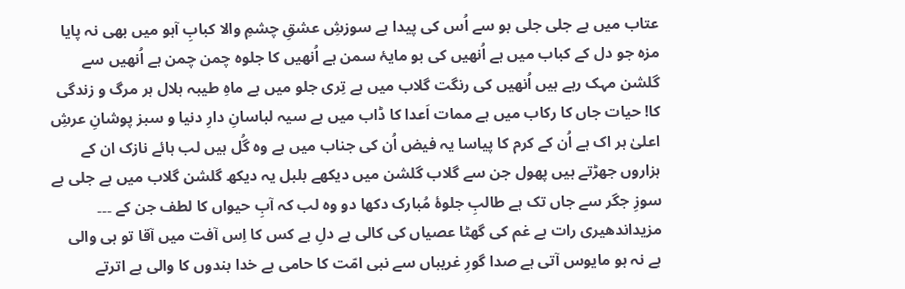عتاب میں ہے جلی جلی بو سے اُس کی پیدا ہے سوزشِ عشقِ چشمِ والا کبابِ آہو میں بھی نہ پایا مزہ جو دل کے کباب میں ہے اُنھیں کی بو مایۂ سمن ہے اُنھیں کا جلوہ چمن چمن ہے اُنھیں سے گلشن مہک رہے ہیں اُنھیں کی رنگت گلاب میں ہے تِری جلو میں ہے ماہِ طیبہ ہلال ہر مرگ و زندگی کا! حیات جاں کا رکاب میں ہے ممات اَعدا کا ڈاب میں ہے سیہ لباسانِ دارِ دنیا و سبز پوشانِ عرشِ اعلیٰ ہر اک ہے اُن کے کرم کا پیاسا یہ فیض اُن کی جناب میں ہے وہ گُل ہیں لب ہائے نازک ان کے ہزاروں جھڑتے ہیں پھول جن سے گلاب گلشن میں دیکھے بلبل یہ دیکھ گلشن گلاب میں ہے جلی ہے سوزِ جگر سے جاں تک ہے طالبِ جلوۂ مُبارک دکھا دو وہ لب کہ آبِ حیواں کا لطف جن کے ۔۔۔
مزیداندھیری رات ہے غم کی گھٹا عصیاں کی کالی ہے دلِ بے کس کا اِس آفت میں آقا تو ہی والی ہے نہ ہو مایوس آتی ہے صدا گورِ غریباں سے نبی امّت کا حامی ہے خدا بندوں کا والی ہے اترتے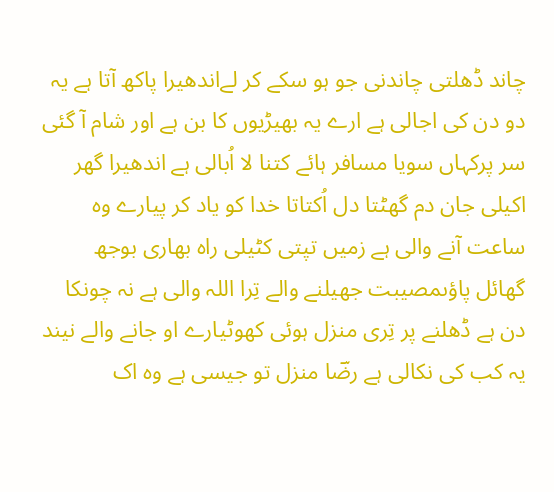چاند ڈھلتی چاندنی جو ہو سکے کر لےاندھیرا پاکھ آتا ہے یہ دو دن کی اجالی ہے ارے یہ بھیڑیوں کا بن ہے اور شام آ گئی سر پرکہاں سویا مسافر ہائے کتنا لا اُبالی ہے اندھیرا گھر اکیلی جان دم گھٹتا دل اُکتاتا خدا کو یاد کر پیارے وہ ساعت آنے والی ہے زمیں تپتی کٹیلی راہ بھاری بوجھ گھائل پاؤںمصیبت جھیلنے والے تِرا اللہ والی ہے نہ چونکا دن ہے ڈھلنے پر تِری منزل ہوئی کھوٹیارے او جانے والے نیند یہ کب کی نکالی ہے رضؔا منزل تو جیسی ہے وہ اک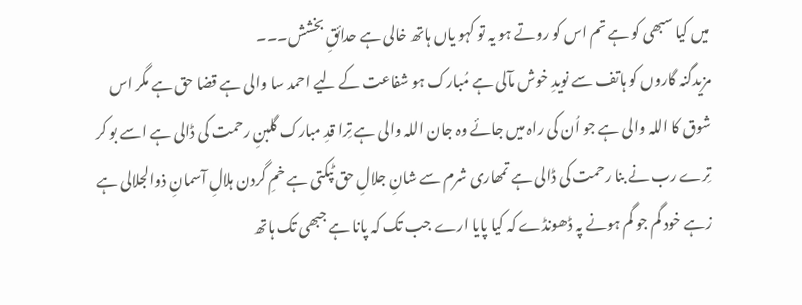میں کیا سبھی کو ہے تم اس کو روتے ہو یہ تو کہو یاں ہاتھ خالی ہے حدائقِ بخشش۔۔۔
مزیدگنہ گاروں کو ہاتف سے نویدِ خوش مآلی ہے مُبارک ہو شفاعت کے لیے احمد سا والی ہے قضا حق ہے مگر اس شوق کا اللہ والی ہے جو اُن کی راہ میں جائے وہ جان اللہ والی ہے تِرا قدِ مبارک گلبنِ رحمت کی ڈالی ہے اسے بو کر تِرے رب نے بنا رحمت کی ڈالی ہے تمھاری شرم سے شانِ جلالِ حق ٹپکتی ہے خمِ گردن ہلالِ آسمانِ ذوالجلالی ہے زہے خود گم جو گم ہونے پہ ڈھونڈے کہ کیا پایا ارے جب تک کہ پانا ہے جبھی تک ہاتھ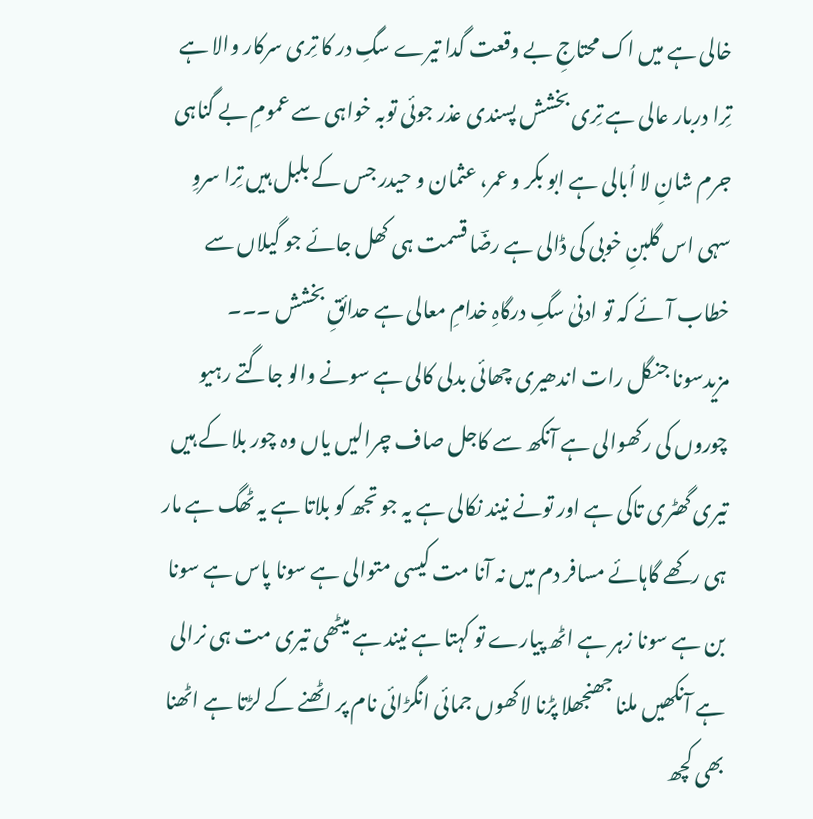خالی ہے میں اک محتاجِ بے وقعت گدا تیرے سگِ در کا تِری سرکار والا ہے تِرا دربار عالی ہے تِری بخشش پسندی عذر جوئی توبہ خواہی سے عمومِ بے گناہی جرم شانِ لا اُبالی ہے ابو بکر و عمر، عثمان و حیدر جس کے بلبل ہیں تِرا سروِ سہی اس گلبنِ خوبی کی ڈالی ہے رضؔا قسمت ہی کھل جائے جو گیلاں سے خطاب آئے کہ تو ادنیٰ سگِ درگاہِ خدامِ معالی ہے حدائقِ بخشش ۔۔۔
مزیدسونا جنگل رات اندھیری چھائی بدلی کالی ہے سونے والو جاگتے رہیو چوروں کی رکھوالی ہے آنکھ سے کاجل صاف چرالیں یاں وہ چور بلا کے ہیں تیری گھٹری تاکی ہے اور تونے نیند نکالی ہے یہ جو تجھ کو بلاتا ہے یہ ٹھگ ہے مار ہی رکھے گاہائے مسافر دم میں نہ آنا مت کیسی متوالی ہے سونا پاس ہے سونا بن ہے سونا زہر ہے اٹھ پیارے تو کہتا ہے نیند ہے میٹھی تیری مت ہی نرالی ہے آنکھیں ملنا جھنجھلا پڑنا لاکھوں جمائی انگڑائی نام پر اٹھنے کے لڑتا ہے اٹھنا بھی کچھ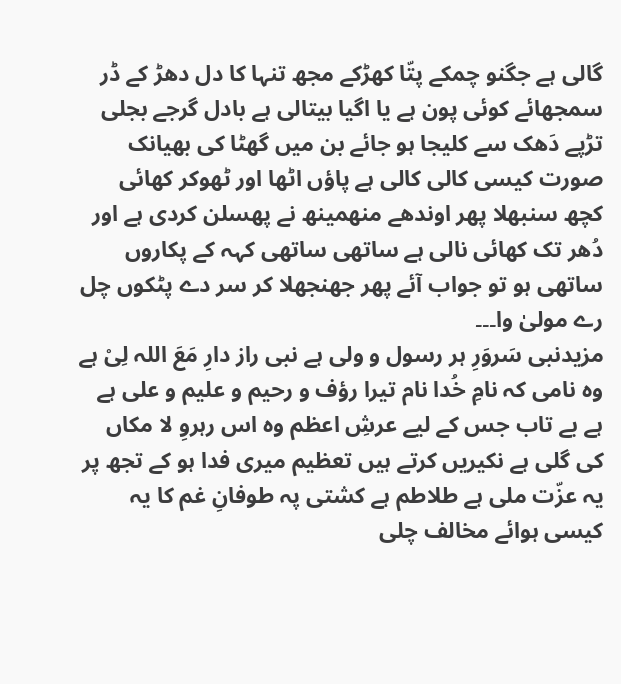گالی ہے جگنو چمکے پتّا کھڑکے مجھ تنہا کا دل دھڑ کے ڈر سمجھائے کوئی پون ہے یا اگیا بیتالی ہے بادل گرجے بجلی تڑپے دَھک سے کلیجا ہو جائے بن میں گھٹا کی بھیانک صورت کیسی کالی کالی ہے پاؤں اٹھا اور ٹھوکر کھائی کچھ سنبھلا پھر اوندھے منھمینھ نے پھسلن کردی ہے اور دُھر تک کھائی نالی ہے ساتھی ساتھی کہہ کے پکاروں ساتھی ہو تو جواب آئے پھر جھنجھلا کر سر دے پٹکوں چل رے مولیٰ وا۔۔۔
مزیدنبی سَروَرِ ہر رسول و ولی ہے نبی راز دارِ مَعَ اللہ لِیْ ہے وہ نامی کہ نامِ خُدا نام تیرا رؤف و رحیم و علیم و علی ہے ہے بے تاب جس کے لیے عرشِ اعظم وہ اس رہروِ لا مکاں کی گلی ہے نکیریں کرتے ہیں تعظیم میری فدا ہو کے تجھ پر یہ عزّت ملی ہے طلاطم ہے کشتی پہ طوفانِ غم کا یہ کیسی ہوائے مخالف چلی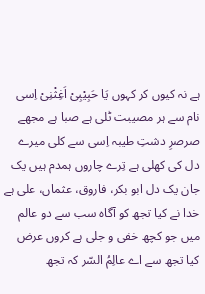ہے نہ کیوں کر کہوں یَا حَبِیْبِیْ اَغِثْنِیْ اِسی نام سے ہر مصیبت ٹلی ہے صبا ہے مجھے صرصرِ دشتِ طیبہ اِسی سے کلی میرے دل کی کھلی ہے تِرے چاروں ہمدم ہیں یک جان یک دل ابو بکر، فاروق، عثماں، علی ہے خدا نے کیا تجھ کو آگاہ سب سے دو عالم میں جو کچھ خفی و جلی ہے کروں عرض کیا تجھ سے اے عالِمُ السّر کہ تجھ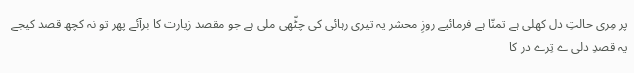پر مِری حالتِ دل کھلی ہے تمنّا ہے فرمائیے روزِ محشر یہ تیری رہائی کی چٹّھی ملی ہے جو مقصد زیارت کا برآئے پھر تو نہ کچھ قصد کیجے یہ قصدِ دلی ے تِرے در کا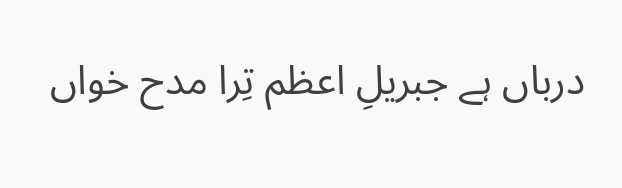درباں ہے جبریلِ اعظم تِرا مدح خواں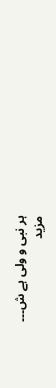ہر نبی و ولی ہے ش۔۔۔
مزید